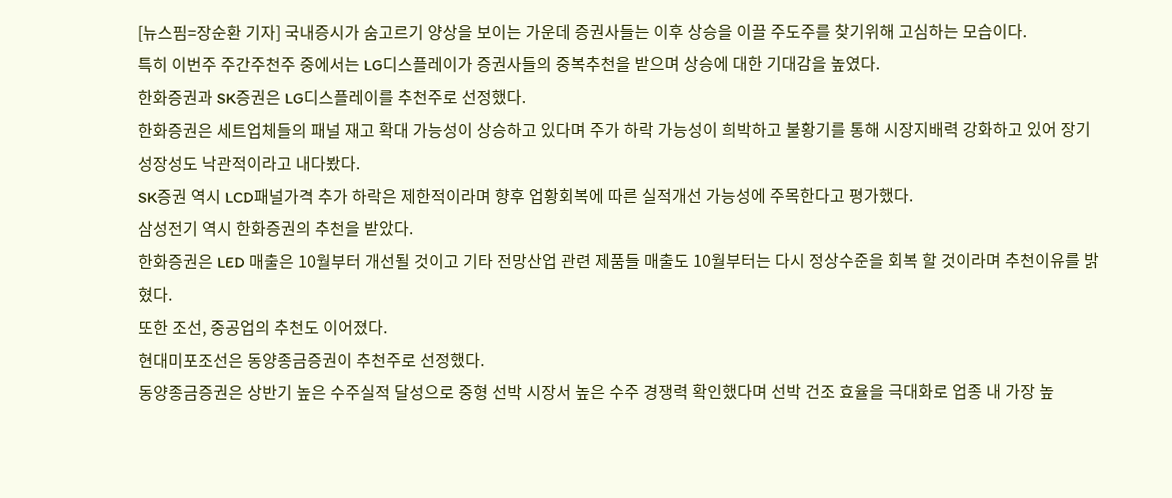[뉴스핌=장순환 기자] 국내증시가 숨고르기 양상을 보이는 가운데 증권사들는 이후 상승을 이끌 주도주를 찾기위해 고심하는 모습이다.
특히 이번주 주간주천주 중에서는 LG디스플레이가 증권사들의 중복추천을 받으며 상승에 대한 기대감을 높였다.
한화증권과 SK증권은 LG디스플레이를 추천주로 선정했다.
한화증권은 세트업체들의 패널 재고 확대 가능성이 상승하고 있다며 주가 하락 가능성이 희박하고 불황기를 통해 시장지배력 강화하고 있어 장기 성장성도 낙관적이라고 내다봤다.
SK증권 역시 LCD패널가격 추가 하락은 제한적이라며 향후 업황회복에 따른 실적개선 가능성에 주목한다고 평가했다.
삼성전기 역시 한화증권의 추천을 받았다.
한화증권은 LED 매출은 10월부터 개선될 것이고 기타 전망산업 관련 제품들 매출도 10월부터는 다시 정상수준을 회복 할 것이라며 추천이유를 밝혔다.
또한 조선, 중공업의 추천도 이어졌다.
현대미포조선은 동양종금증권이 추천주로 선정했다.
동양종금증권은 상반기 높은 수주실적 달성으로 중형 선박 시장서 높은 수주 경쟁력 확인했다며 선박 건조 효율을 극대화로 업종 내 가장 높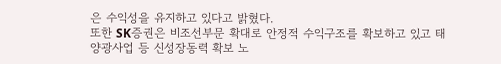은 수익성을 유지하고 있다고 밝혔다.
또한 SK증권은 비조선부문 확대로 안정적 수익구조를 확보하고 있고 태양광사업 등 신성장동력 확보 노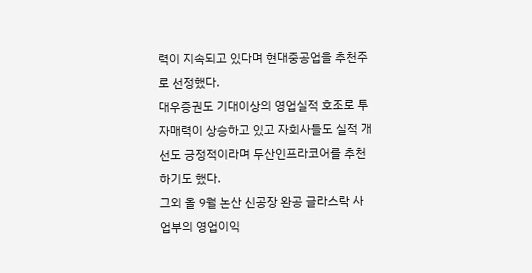력이 지속되고 있다며 현대중공업을 추천주로 선정했다.
대우증권도 기대이상의 영업실적 호조로 투자매력이 상승하고 있고 자회사들도 실적 개선도 긍정적이라며 두산인프라코어를 추천하기도 했다.
그외 올 9월 논산 신공장 완공 글라스락 사업부의 영업이익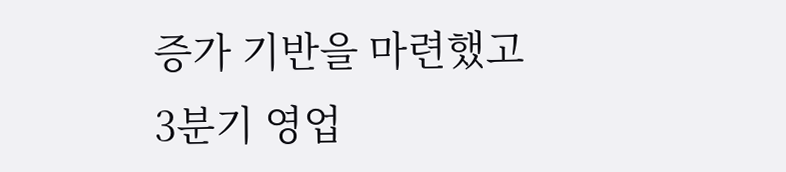증가 기반을 마련했고 3분기 영업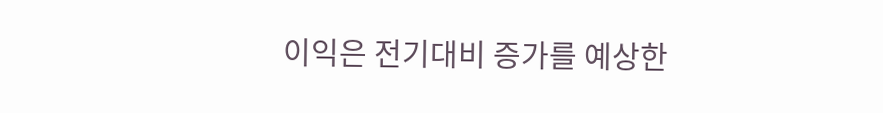이익은 전기대비 증가를 예상한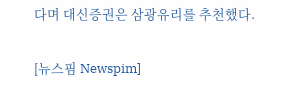다며 대신증권은 삼광유리를 추천했다.

[뉴스핌 Newspim]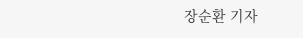장순환 기자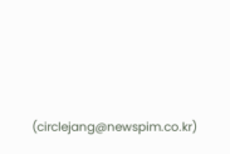(circlejang@newspim.co.kr)